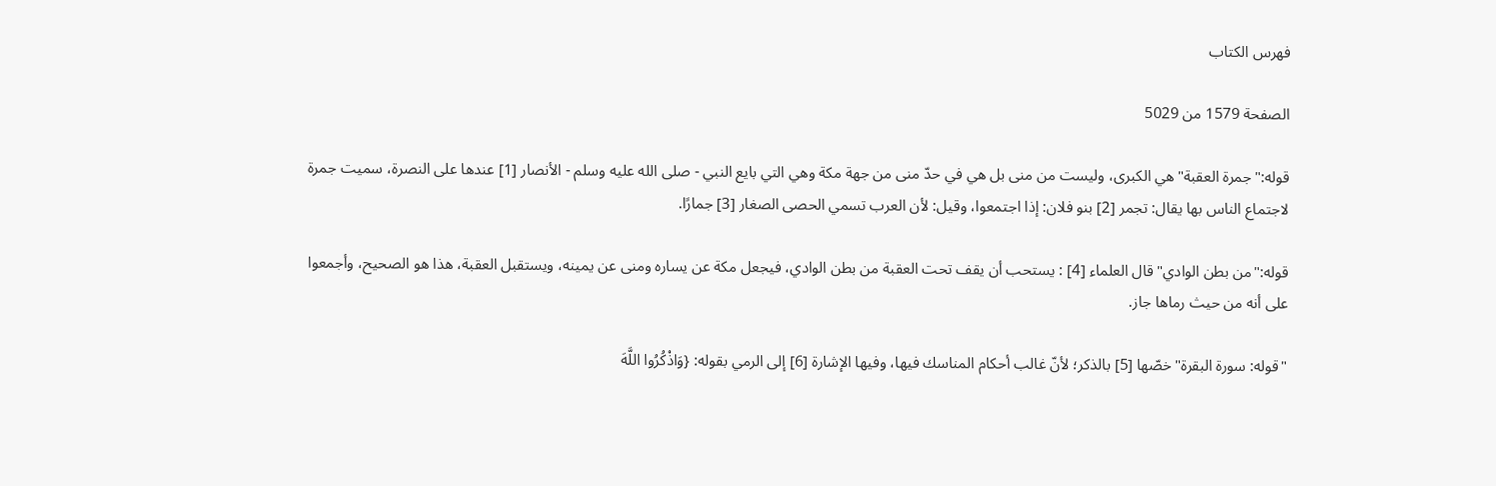فهرس الكتاب

الصفحة 1579 من 5029

قوله:"جمرة العقبة"هي الكبرى، وليست من منى بل هي في حدّ منى من جهة مكة وهي التي بايع النبي - صلى الله عليه وسلم - الأنصار [1] عندها على النصرة، سميت جمرة لاجتماع الناس بها يقال: تجمر [2] بنو فلان: إذا اجتمعوا، وقيل: لأن العرب تسمي الحصى الصغار [3] جمارًا.

قوله:"من بطن الوادي"قال العلماء [4] : يستحب أن يقف تحت العقبة من بطن الوادي، فيجعل مكة عن يساره ومنى عن يمينه، ويستقبل العقبة، هذا هو الصحيح، وأجمعوا على أنه من حيث رماها جاز.

"قوله: سورة البقرة"خصّها [5] بالذكر؛ لأنّ غالب أحكام المناسك فيها، وفيها الإشارة [6] إلى الرمي بقوله: {وَاذْكُرُوا اللَّهَ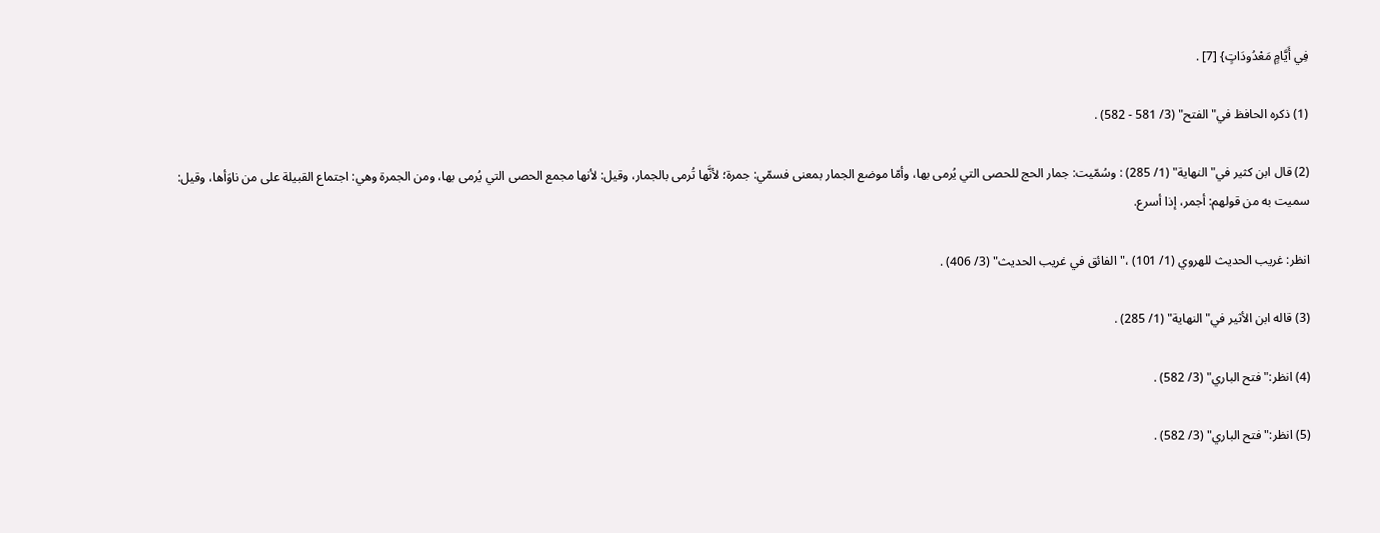فِي أَيَّامٍ مَعْدُودَاتٍ} [7] .

(1) ذكره الحافظ في"الفتح" (3/ 581 - 582) .

(2) قال ابن كثير في"النهاية" (1/ 285) : وسُمّيت: جمار الحج للحصى التي يُرمى بها، وأمّا موضع الجمار بمعنى فسمّي: جمرة؛ لأنَّها تُرمى بالجمار، وقيل: لأنها مجمع الحصى التي يُرمى بها، ومن الجمرة وهي: اجتماع القبيلة على من ناوَأها، وقيل: سميت به من قولهم: أجمر، إذا أسرع.

انظر: غريب الحديث للهروي (1/ 101) ،"الفائق في غريب الحديث" (3/ 406) .

(3) قاله ابن الأثير في"النهاية" (1/ 285) .

(4) انظر:"فتح الباري" (3/ 582) .

(5) انظر:"فتح الباري" (3/ 582) .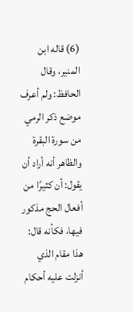(6) قاله ابن المنير، وقال الحافظ: ولم أعرف موضع ذكر الرمي من سورة البقرة والظاهر أنه أراد أن يقول: أن كثيرًا من أفعال الحج مذكور فيها، فكأنه قال: هذا مقام الذي أنزلت عليه أحكام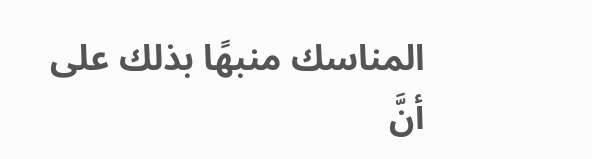المناسك منبهًا بذلك على أنَّ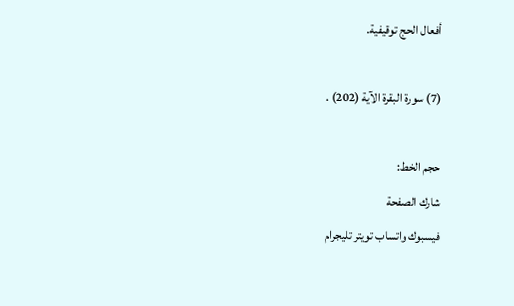أفعال الحج توقيفية.

(7) سورة البقرة الآية (202) .

حجم الخط:
شارك الصفحة
فيسبوك واتساب تويتر تليجرام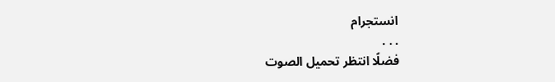انستجرام
. . .
فضلًا انتظر تحميل الصوت